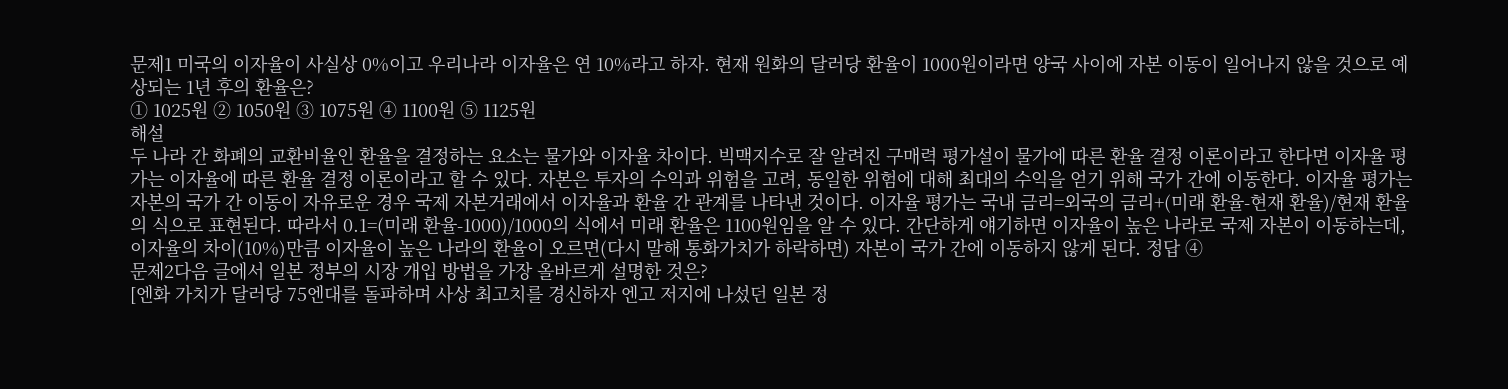문제1 미국의 이자율이 사실상 0%이고 우리나라 이자율은 연 10%라고 하자. 현재 원화의 달러당 환율이 1000원이라면 양국 사이에 자본 이동이 일어나지 않을 것으로 예상되는 1년 후의 환율은?
① 1025원 ② 1050원 ③ 1075원 ④ 1100원 ⑤ 1125원
해설
두 나라 간 화폐의 교환비율인 환율을 결정하는 요소는 물가와 이자율 차이다. 빅맥지수로 잘 알려진 구매력 평가설이 물가에 따른 환율 결정 이론이라고 한다면 이자율 평가는 이자율에 따른 환율 결정 이론이라고 할 수 있다. 자본은 투자의 수익과 위험을 고려, 동일한 위험에 대해 최대의 수익을 얻기 위해 국가 간에 이동한다. 이자율 평가는 자본의 국가 간 이동이 자유로운 경우 국제 자본거래에서 이자율과 환율 간 관계를 나타낸 것이다. 이자율 평가는 국내 금리=외국의 금리+(미래 환율-현재 환율)/현재 환율의 식으로 표현된다. 따라서 0.1=(미래 환율-1000)/1000의 식에서 미래 환율은 1100원임을 알 수 있다. 간단하게 얘기하면 이자율이 높은 나라로 국제 자본이 이동하는데, 이자율의 차이(10%)만큼 이자율이 높은 나라의 환율이 오르면(다시 말해 통화가치가 하락하면) 자본이 국가 간에 이동하지 않게 된다. 정답 ④
문제2다음 글에서 일본 정부의 시장 개입 방법을 가장 올바르게 설명한 것은?
[엔화 가치가 달러당 75엔대를 돌파하며 사상 최고치를 경신하자 엔고 저지에 나섰던 일본 정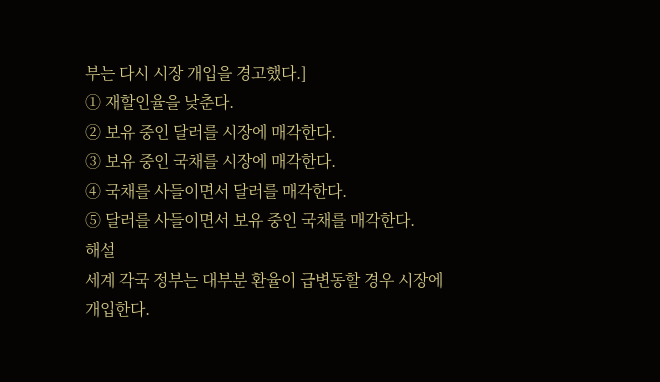부는 다시 시장 개입을 경고했다.]
① 재할인율을 낮춘다.
② 보유 중인 달러를 시장에 매각한다.
③ 보유 중인 국채를 시장에 매각한다.
④ 국채를 사들이면서 달러를 매각한다.
⑤ 달러를 사들이면서 보유 중인 국채를 매각한다.
해설
세계 각국 정부는 대부분 환율이 급변동할 경우 시장에 개입한다.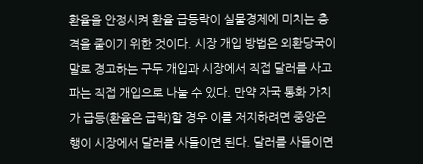환율을 안정시켜 환율 급등락이 실물경제에 미치는 충격을 줄이기 위한 것이다. 시장 개입 방법은 외환당국이 말로 경고하는 구두 개입과 시장에서 직접 달러를 사고파는 직접 개입으로 나눌 수 있다. 만약 자국 통화 가치가 급등(환율은 급락)할 경우 이를 저지하려면 중앙은행이 시장에서 달러를 사들이면 된다. 달러를 사들이면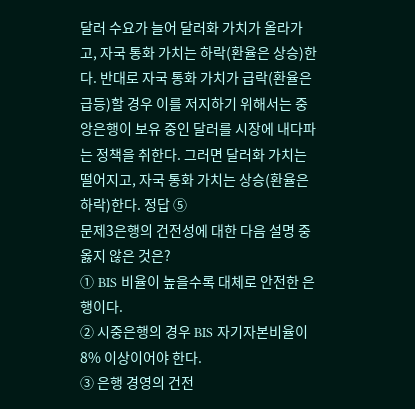달러 수요가 늘어 달러화 가치가 올라가고, 자국 통화 가치는 하락(환율은 상승)한다. 반대로 자국 통화 가치가 급락(환율은 급등)할 경우 이를 저지하기 위해서는 중앙은행이 보유 중인 달러를 시장에 내다파는 정책을 취한다. 그러면 달러화 가치는 떨어지고, 자국 통화 가치는 상승(환율은 하락)한다. 정답 ⑤
문제3은행의 건전성에 대한 다음 설명 중 옳지 않은 것은?
① BIS 비율이 높을수록 대체로 안전한 은행이다.
② 시중은행의 경우 BIS 자기자본비율이 8% 이상이어야 한다.
③ 은행 경영의 건전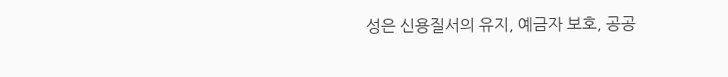성은 신용질서의 유지, 예금자 보호, 공공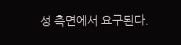성 측면에서 요구된다.